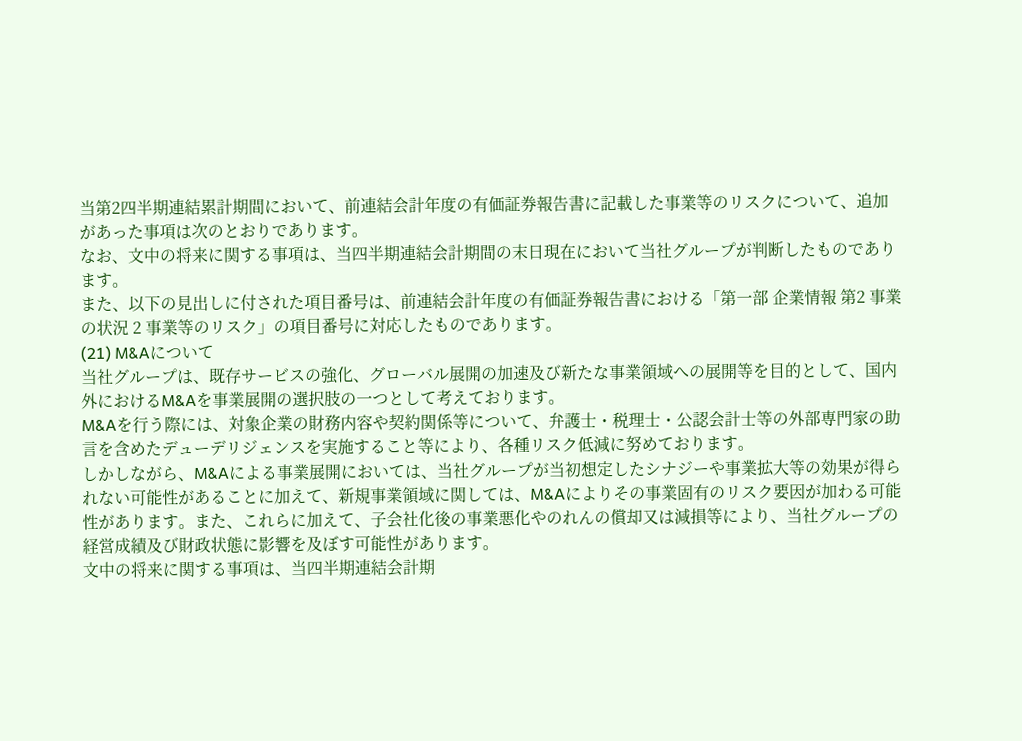当第2四半期連結累計期間において、前連結会計年度の有価証券報告書に記載した事業等のリスクについて、追加があった事項は次のとおりであります。
なお、文中の将来に関する事項は、当四半期連結会計期間の末日現在において当社グループが判断したものであります。
また、以下の見出しに付された項目番号は、前連結会計年度の有価証券報告書における「第一部 企業情報 第2 事業の状況 2 事業等のリスク」の項目番号に対応したものであります。
(21) M&Aについて
当社グループは、既存サービスの強化、グローバル展開の加速及び新たな事業領域への展開等を目的として、国内外におけるM&Aを事業展開の選択肢の一つとして考えております。
M&Aを行う際には、対象企業の財務内容や契約関係等について、弁護士・税理士・公認会計士等の外部専門家の助言を含めたデューデリジェンスを実施すること等により、各種リスク低減に努めております。
しかしながら、M&Aによる事業展開においては、当社グループが当初想定したシナジーや事業拡大等の効果が得られない可能性があることに加えて、新規事業領域に関しては、M&Aによりその事業固有のリスク要因が加わる可能性があります。また、これらに加えて、子会社化後の事業悪化やのれんの償却又は減損等により、当社グループの経営成績及び財政状態に影響を及ぼす可能性があります。
文中の将来に関する事項は、当四半期連結会計期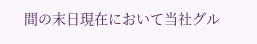間の末日現在において当社グル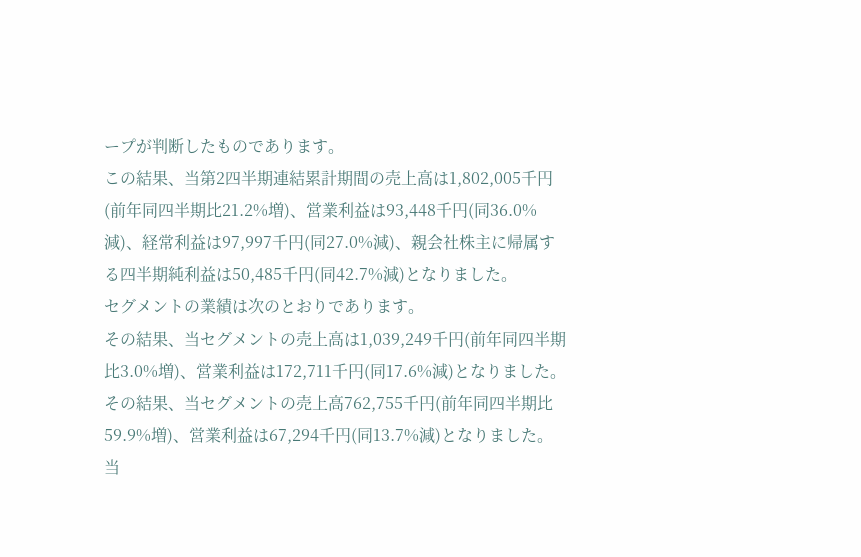ープが判断したものであります。
この結果、当第2四半期連結累計期間の売上高は1,802,005千円(前年同四半期比21.2%増)、営業利益は93,448千円(同36.0%減)、経常利益は97,997千円(同27.0%減)、親会社株主に帰属する四半期純利益は50,485千円(同42.7%減)となりました。
セグメントの業績は次のとおりであります。
その結果、当セグメントの売上高は1,039,249千円(前年同四半期比3.0%増)、営業利益は172,711千円(同17.6%減)となりました。
その結果、当セグメントの売上高762,755千円(前年同四半期比59.9%増)、営業利益は67,294千円(同13.7%減)となりました。
当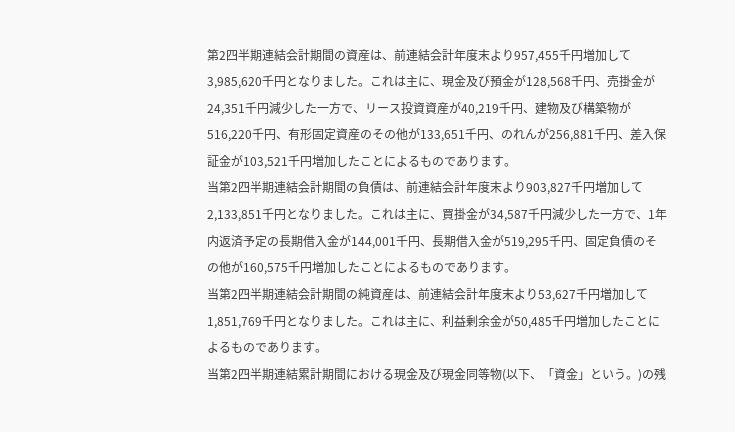第2四半期連結会計期間の資産は、前連結会計年度末より957,455千円増加して3,985,620千円となりました。これは主に、現金及び預金が128,568千円、売掛金が24,351千円減少した一方で、リース投資資産が40,219千円、建物及び構築物が516,220千円、有形固定資産のその他が133,651千円、のれんが256,881千円、差入保証金が103,521千円増加したことによるものであります。
当第2四半期連結会計期間の負債は、前連結会計年度末より903,827千円増加して2,133,851千円となりました。これは主に、買掛金が34,587千円減少した一方で、1年内返済予定の長期借入金が144,001千円、長期借入金が519,295千円、固定負債のその他が160,575千円増加したことによるものであります。
当第2四半期連結会計期間の純資産は、前連結会計年度末より53,627千円増加して1,851,769千円となりました。これは主に、利益剰余金が50,485千円増加したことによるものであります。
当第2四半期連結累計期間における現金及び現金同等物(以下、「資金」という。)の残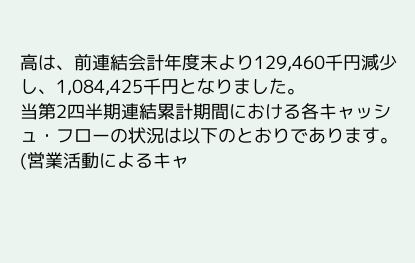高は、前連結会計年度末より129,460千円減少し、1,084,425千円となりました。
当第2四半期連結累計期間における各キャッシュ・フローの状況は以下のとおりであります。
(営業活動によるキャ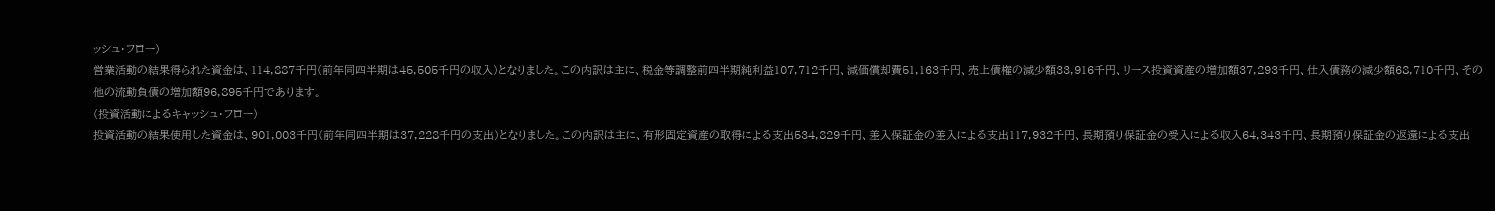ッシュ・フロー)
営業活動の結果得られた資金は、114,887千円(前年同四半期は45,505千円の収入)となりました。この内訳は主に、税金等調整前四半期純利益107,712千円、減価償却費51,163千円、売上債権の減少額33,916千円、リース投資資産の増加額37,293千円、仕入債務の減少額68,710千円、その他の流動負債の増加額96,895千円であります。
(投資活動によるキャッシュ・フロー)
投資活動の結果使用した資金は、901,003千円(前年同四半期は37,228千円の支出)となりました。この内訳は主に、有形固定資産の取得による支出534,829千円、差入保証金の差入による支出117,932千円、長期預り保証金の受入による収入64,343千円、長期預り保証金の返還による支出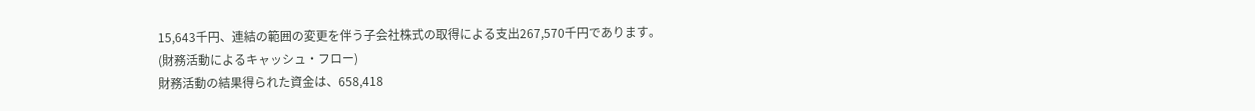15,643千円、連結の範囲の変更を伴う子会社株式の取得による支出267,570千円であります。
(財務活動によるキャッシュ・フロー)
財務活動の結果得られた資金は、658,418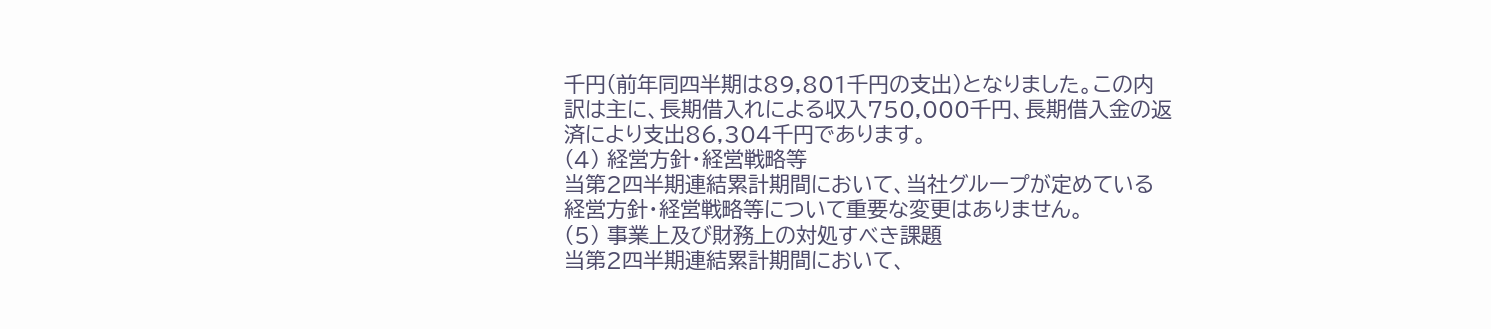千円(前年同四半期は89,801千円の支出)となりました。この内訳は主に、長期借入れによる収入750,000千円、長期借入金の返済により支出86,304千円であります。
(4) 経営方針・経営戦略等
当第2四半期連結累計期間において、当社グループが定めている経営方針・経営戦略等について重要な変更はありません。
(5) 事業上及び財務上の対処すべき課題
当第2四半期連結累計期間において、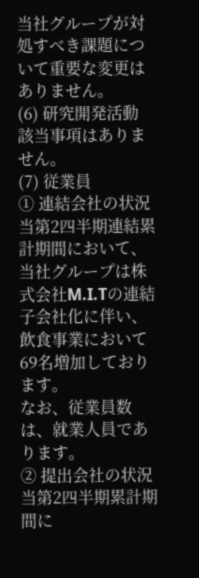当社グループが対処すべき課題について重要な変更はありません。
(6) 研究開発活動
該当事項はありません。
(7) 従業員
① 連結会社の状況
当第2四半期連結累計期間において、当社グループは株式会社M.I.Tの連結子会社化に伴い、飲食事業において69名増加しております。
なお、従業員数は、就業人員であります。
② 提出会社の状況
当第2四半期累計期間に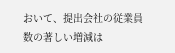おいて、提出会社の従業員数の著しい増減は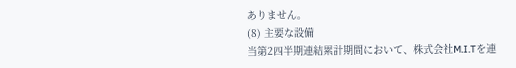ありません。
(8) 主要な設備
当第2四半期連結累計期間において、株式会社M.I.Tを連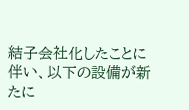結子会社化したことに伴い、以下の設備が新たに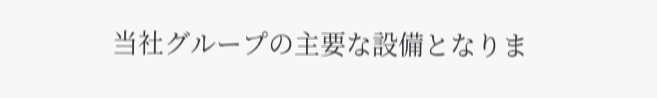当社グループの主要な設備となりま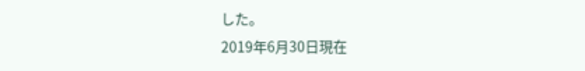した。
2019年6月30日現在